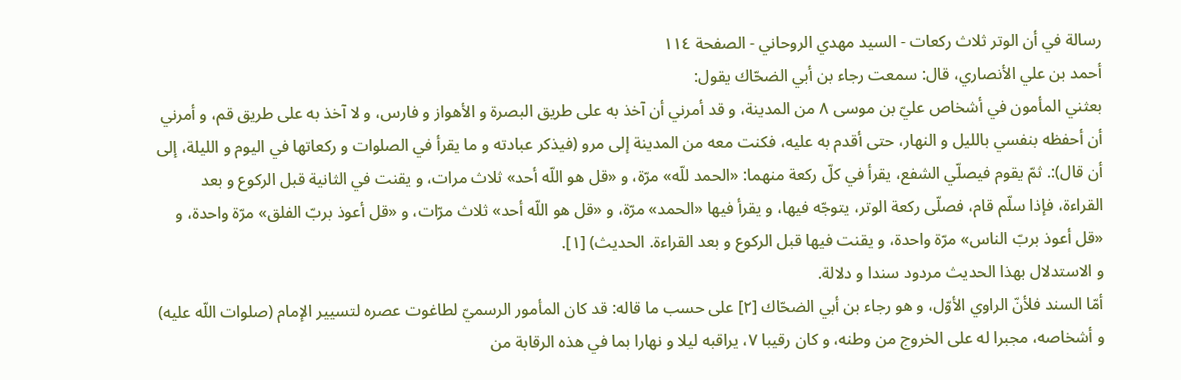رسالة في أن الوتر ثلاث ركعات - السيد مهدي الروحاني - الصفحة ١١٤
أحمد بن علي الأنصاري، قال: سمعت رجاء بن أبي الضحّاك يقول:
بعثني المأمون في أشخاص عليّ بن موسى ٨ من المدينة، و قد أمرني أن آخذ به على طريق البصرة و الأهواز و فارس، و لا آخذ به على طريق قم، و أمرني أن أحفظه بنفسي بالليل و النهار، حتى أقدم به عليه، فكنت معه من المدينة إلى مرو (فيذكر عبادته و ما يقرأ في الصلوات و ركعاتها في اليوم و الليلة، إلى أن قال):. ثمّ يقوم فيصلّي الشفع، يقرأ في كلّ ركعة منهما: «الحمد للّه» مرّة، و «قل هو اللّه أحد» ثلاث مرات، و يقنت في الثانية قبل الركوع و بعد القراءة، فإذا سلّم قام، فصلّى ركعة الوتر، يتوجّه فيها، و يقرأ فيها «الحمد» مرّة، و «قل هو اللّه أحد» ثلاث مرّات، و «قل أعوذ بربّ الفلق» مرّة واحدة، و «قل أعوذ بربّ الناس» مرّة واحدة، و يقنت فيها قبل الركوع و بعد القراءة. الحديث) [١].
و الاستدلال بهذا الحديث مردود سندا و دلالة.
أمّا السند فلأنّ الراوي الأوّل، و هو رجاء بن أبي الضحّاك [٢] على حسب ما قاله: قد كان المأمور الرسميّ لطاغوت عصره لتسيير الإمام (صلوات اللّه عليه) و أشخاصه، مجبرا له على الخروج من وطنه، و كان رقيبا ٧، يراقبه ليلا و نهارا بما في هذه الرقابة من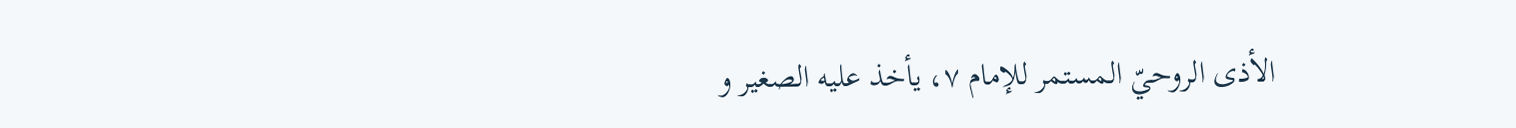الأذى الروحيّ المستمر للإمام ٧، يأخذ عليه الصغير و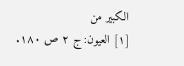الكبير من
[١] العيون: ج ٢ ص ١٨٠.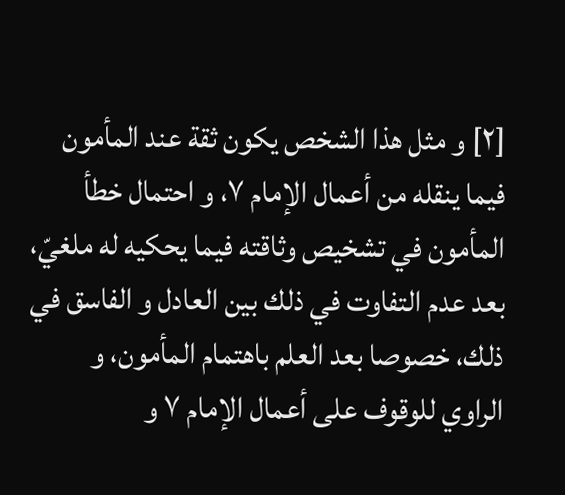[٢] و مثل هذا الشخص يكون ثقة عند المأمون فيما ينقله من أعمال الإمام ٧، و احتمال خطأ المأمون في تشخيص وثاقته فيما يحكيه له ملغيّ، بعد عدم التفاوت في ذلك بين العادل و الفاسق في ذلك، خصوصا بعد العلم باهتمام المأمون، و الراوي للوقوف على أعمال الإمام ٧ و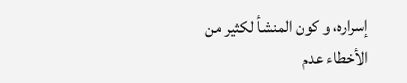إسراره، و كون المنشأ لكثير من الأخطاء عدم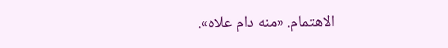الاهتمام. «منه دام علاه».